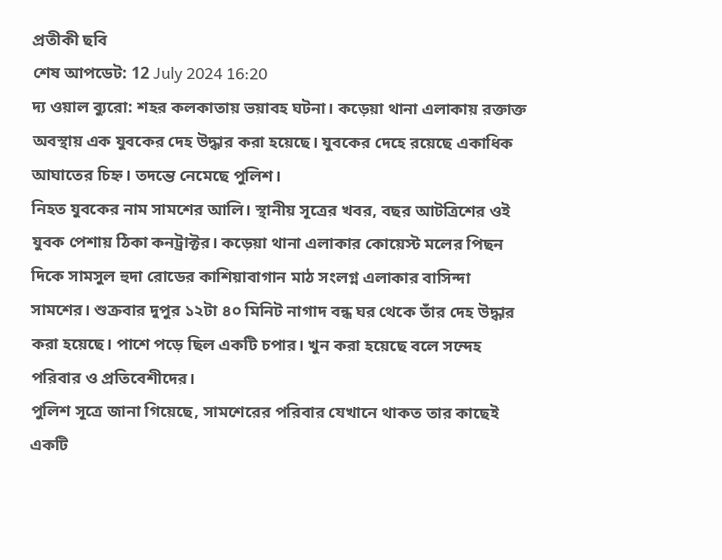প্রতীকী ছবি
শেষ আপডেট: 12 July 2024 16:20
দ্য ওয়াল ব্যুরো: শহর কলকাতায় ভয়াবহ ঘটনা। কড়েয়া থানা এলাকায় রক্তাক্ত অবস্থায় এক যুবকের দেহ উদ্ধার করা হয়েছে। যুবকের দেহে রয়েছে একাধিক আঘাতের চিহ্ন। তদন্তে নেমেছে পুলিশ।
নিহত যুবকের নাম সামশের আলি। স্থানীয় সূত্রের খবর, বছর আটত্রিশের ওই যুবক পেশায় ঠিকা কনট্রাক্টর। কড়েয়া থানা এলাকার কোয়েস্ট মলের পিছন দিকে সামসুল হুদা রোডের কাশিয়াবাগান মাঠ সংলগ্ন এলাকার বাসিন্দা সামশের। শুক্রবার দুপুর ১২টা ৪০ মিনিট নাগাদ বন্ধ ঘর থেকে তাঁর দেহ উদ্ধার করা হয়েছে। পাশে পড়ে ছিল একটি চপার। খুন করা হয়েছে বলে সন্দেহ পরিবার ও প্রতিবেশীদের।
পুলিশ সূত্রে জানা গিয়েছে, সামশেরের পরিবার যেখানে থাকত তার কাছেই একটি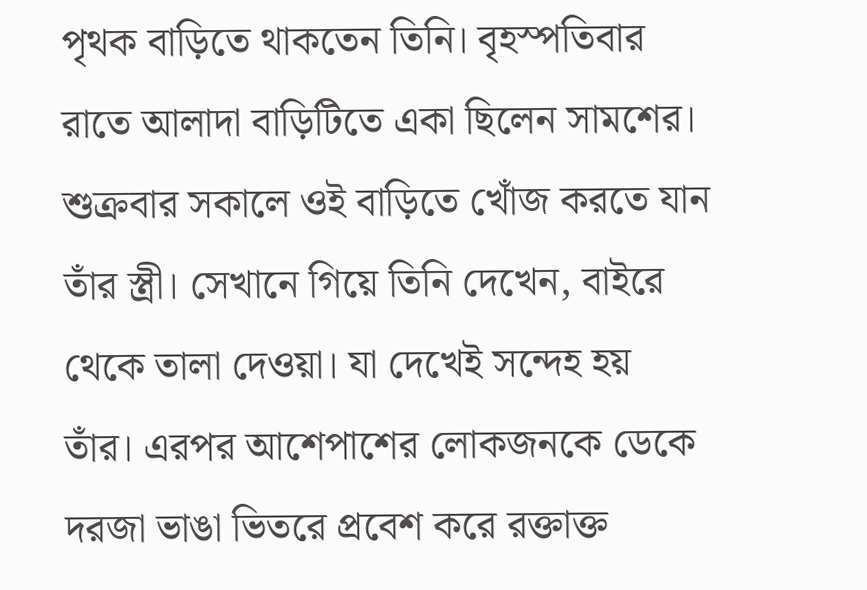পৃথক বাড়িতে থাকতেন তিনি। বৃহস্পতিবার রাতে আলাদা বাড়িটিতে একা ছিলেন সামশের। শুক্রবার সকালে ওই বাড়িতে খোঁজ করতে যান তাঁর স্ত্রী। সেখানে গিয়ে তিনি দেখেন, বাইরে থেকে তালা দেওয়া। যা দেখেই সন্দেহ হয় তাঁর। এরপর আশেপাশের লোকজনকে ডেকে দরজা ভাঙা ভিতরে প্রবেশ করে রক্তাক্ত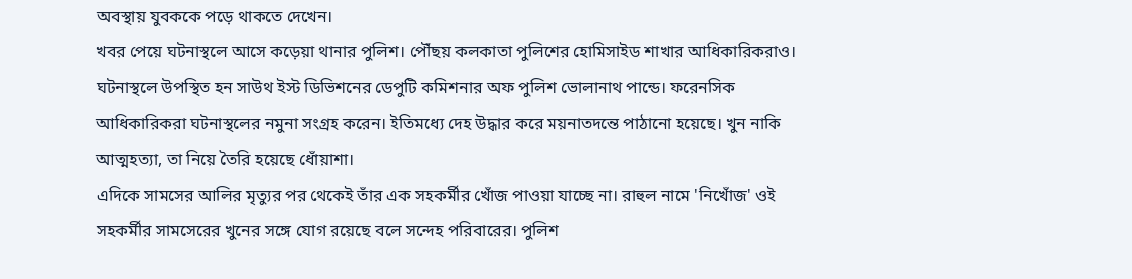অবস্থায় যুবককে পড়ে থাকতে দেখেন।
খবর পেয়ে ঘটনাস্থলে আসে কড়েয়া থানার পুলিশ। পৌঁছয় কলকাতা পুলিশের হোমিসাইড শাখার আধিকারিকরাও। ঘটনাস্থলে উপস্থিত হন সাউথ ইস্ট ডিভিশনের ডেপুটি কমিশনার অফ পুলিশ ভোলানাথ পান্ডে। ফরেনসিক আধিকারিকরা ঘটনাস্থলের নমুনা সংগ্রহ করেন। ইতিমধ্যে দেহ উদ্ধার করে ময়নাতদন্তে পাঠানো হয়েছে। খুন নাকি আত্মহত্যা, তা নিয়ে তৈরি হয়েছে ধোঁয়াশা।
এদিকে সামসের আলির মৃত্যুর পর থেকেই তাঁর এক সহকর্মীর খোঁজ পাওয়া যাচ্ছে না। রাহুল নামে 'নিখোঁজ' ওই সহকর্মীর সামসেরের খুনের সঙ্গে যোগ রয়েছে বলে সন্দেহ পরিবারের। পুলিশ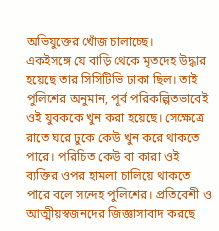অভিযুক্তের খোঁজ চালাচ্ছে।
একইসঙ্গে যে বাড়ি থেকে মৃতদেহ উদ্ধার হয়েছে তার সিসিটিভি ঢাকা ছিল। তাই পুলিশের অনুমান, পূর্ব পরিকল্পিতভাবেই ওই যুবককে খুন করা হয়েছে। সেক্ষেত্রে রাতে ঘরে ঢুকে কেউ খুন করে থাকতে পারে। পরিচিত কেউ বা কারা ওই ব্যক্তির ওপর হামলা চালিয়ে থাকতে পারে বলে সন্দেহ পুলিশের। প্রতিবেশী ও আত্মীয়স্বজনদের জিজ্ঞাসাবাদ করছে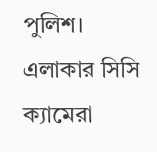পুলিশ। এলাকার সিসি ক্যামেরা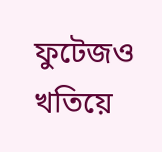ফুটেজও খতিয়ে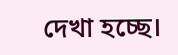দেখা হচ্ছে।